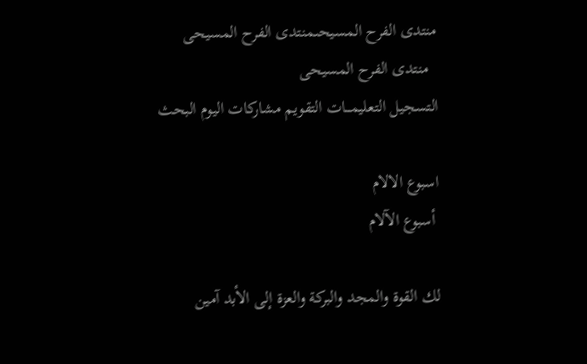منتدى الفرح المسيحىمنتدى الفرح المسيحى
  منتدى الفرح المسيحى
التسجيل التعليمـــات التقويم مشاركات اليوم البحث

اسبوع الالام
 أسبوع الآلام

لك القوة والمجد والبركة والعزة إلى الأبد آمين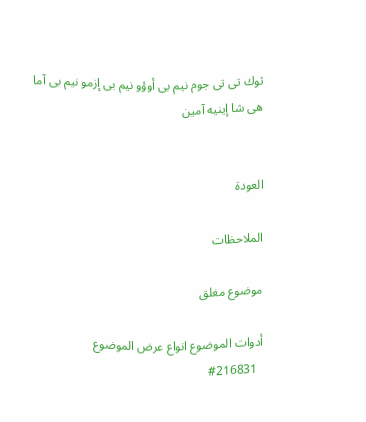ثوك تى تى جوم نيم بى أوؤو نيم بى إزمو نيم بى آما هى شا إينيه آمين


العودة

الملاحظات

موضوع مغلق

أدوات الموضوع انواع عرض الموضوع
  #216831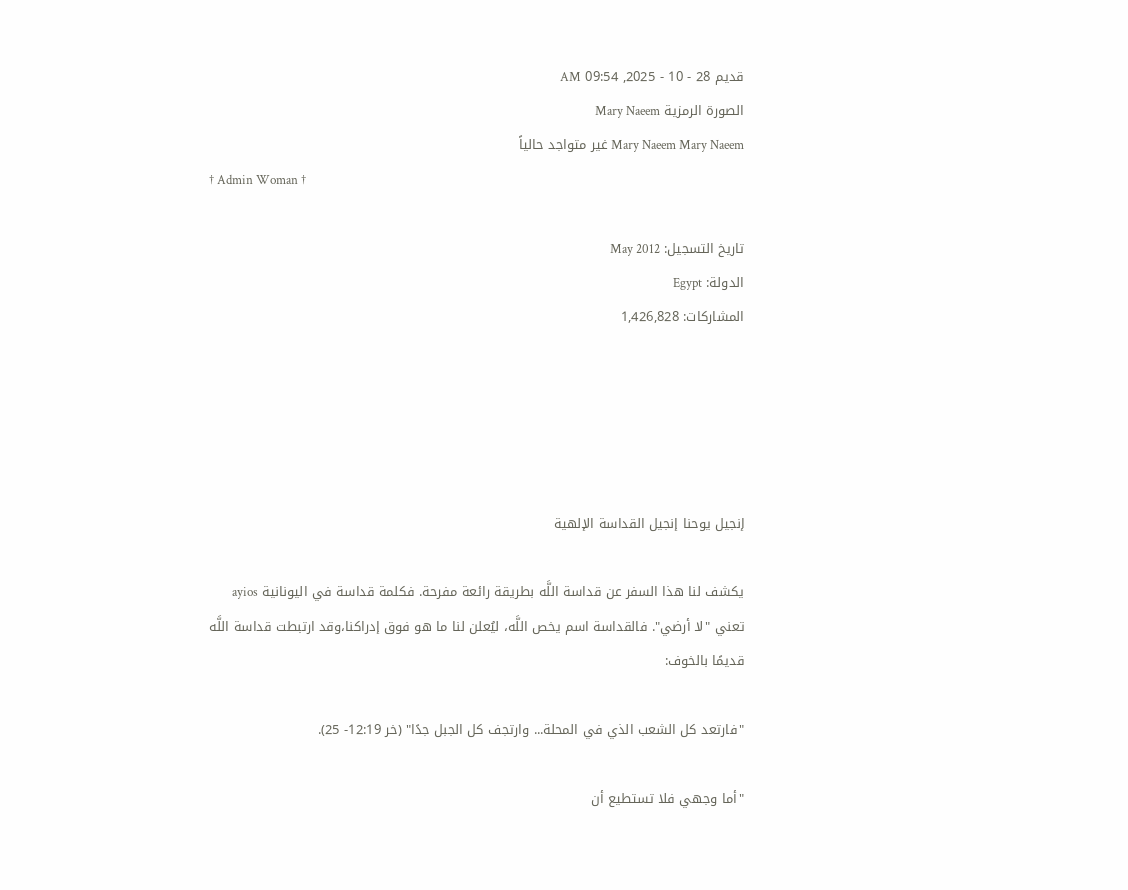قديم 28 - 10 - 2025, 09:54 AM
الصورة الرمزية Mary Naeem
Mary Naeem Mary Naeem غير متواجد حالياً
† Admin Woman †

تاريخ التسجيل: May 2012
الدولة: Egypt
المشاركات: 1,426,828





إنجيل يوحنا إنجيل القداسة الإلهية

يكشف لنا هذا السفر عن قداسة اللَّه بطريقة رائعة مفرحة. فكلمة قداسة في اليونانية ayios تعني "لا أرضي". فالقداسة اسم يخص اللَّه، ليُعلن لنا ما هو فوق إدراكنا،وقد ارتبطت قداسة اللَّه قديمًا بالخوف:

"فارتعد كل الشعب الذي في المحلة... وارتجف كل الجبل جدًا" (خر 12:19- 25).

"أما وجهي فلا تستطيع أن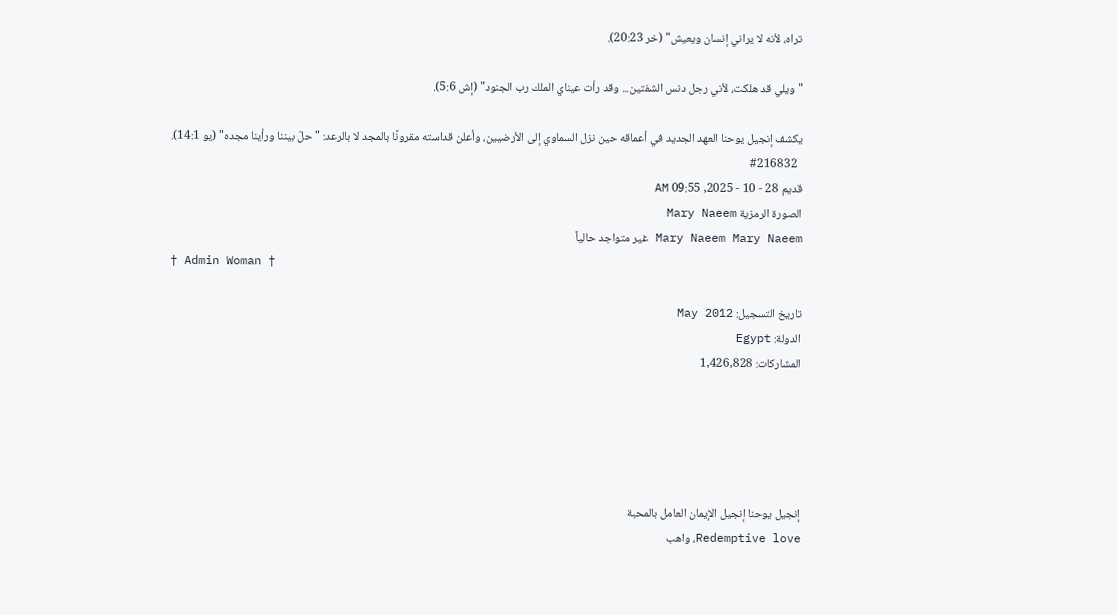تراه، لأنه لا يراني إنسان ويعيش" (خر 20:23).

"ويلي قد هلكت، لأني رجل دنس الشفتين... وقد رأت عيناي الملك رب الجنود" (إش 5:6).

يكشف إنجيل يوحنا العهد الجديد في أعماقه حين نزل السماوي إلى الأرضيين، وأعلن قداسته مقرونًا بالمجد لا بالرعد: "حلّ بيننا ورأينا مجده" (يو 14:1).
  #216832
قديم 28 - 10 - 2025, 09:55 AM
الصورة الرمزية Mary Naeem
Mary Naeem Mary Naeem غير متواجد حالياً
† Admin Woman †

تاريخ التسجيل: May 2012
الدولة: Egypt
المشاركات: 1,426,828





إنجيل يوحنا إنجيل الإيمان العامل بالمحبة
Redemptive love، واهب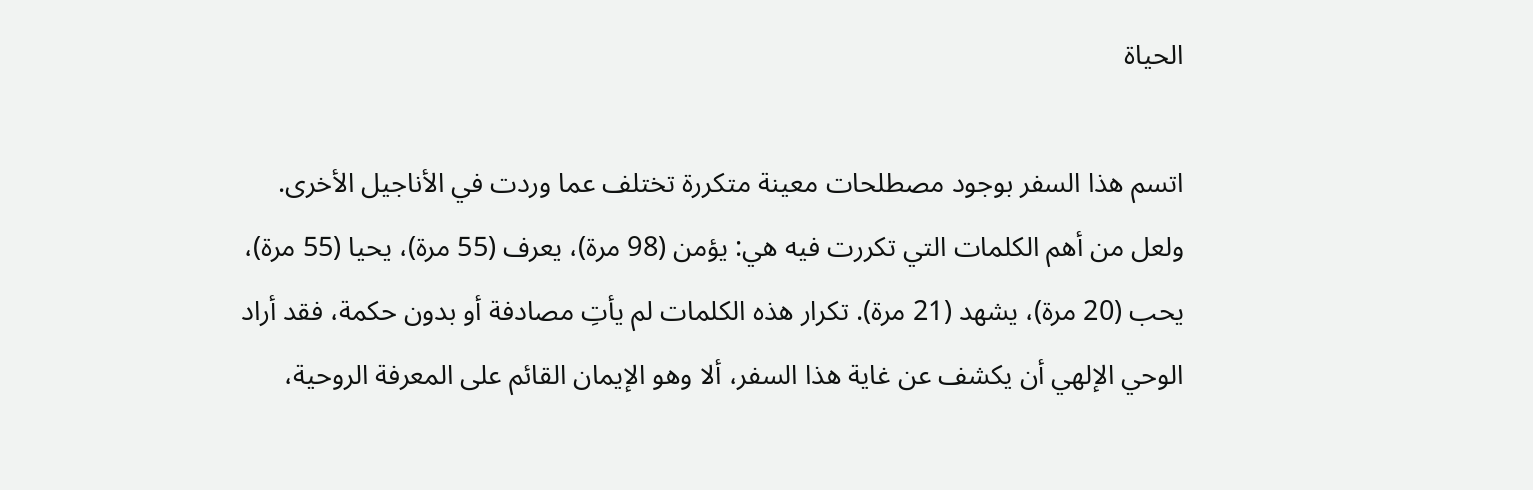الحياة

اتسم هذا السفر بوجود مصطلحات معينة متكررة تختلف عما وردت في الأناجيل الأخرى. ولعل من أهم الكلمات التي تكررت فيه هي: يؤمن (98 مرة)، يعرف (55 مرة)، يحيا (55 مرة)، يحب (20 مرة)، يشهد (21 مرة). تكرار هذه الكلمات لم يأتِ مصادفة أو بدون حكمة، فقد أراد الوحي الإلهي أن يكشف عن غاية هذا السفر، ألا وهو الإيمان القائم على المعرفة الروحية،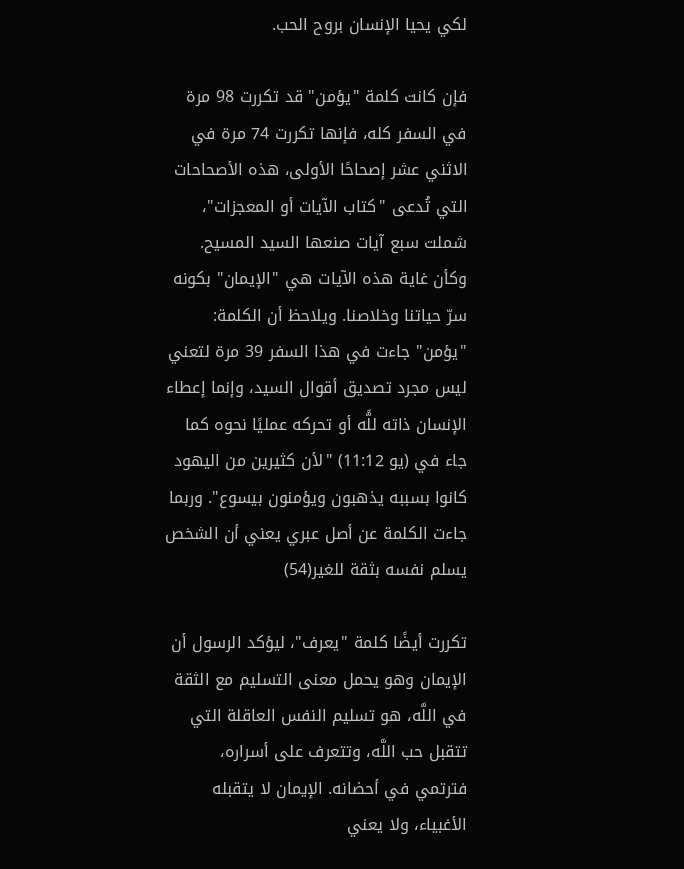لكي يحيا الإنسان بروح الحب.

فإن كانت كلمة "يؤمن" قد تكررت 98 مرة في السفر كله، فإنها تكررت 74 مرة في الاثني عشر إصحاحًا الأولى، هذه الأصحاحات التي تُدعى "كتاب الآيات أو المعجزات"، شملت سبع آيات صنعها السيد المسيح. وكأن غاية هذه الآيات هي "الإيمان" بكونه سرّ حياتنا وخلاصنا. ويلاحظ أن الكلمة: "يؤمن" جاءت في هذا السفر 39 مرة لتعني ليس مجرد تصديق أقوال السيد، وإنما إعطاء الإنسان ذاته للًّه أو تحركه عمليًا نحوه كما جاء في (يو 11:12) "لأن كثيرين من اليهود كانوا بسببه يذهبون ويؤمنون بيسوع". وربما جاءت الكلمة عن أصل عبري يعني أن الشخص يسلم نفسه بثقة للغير(54)

تكررت أيضًا كلمة "يعرف"، ليؤكد الرسول أن الإيمان وهو يحمل معنى التسليم مع الثقة في اللَّه، هو تسليم النفس العاقلة التي تتقبل حب اللَّه، وتتعرف على أسراره، فترتمي في أحضانه. الإيمان لا يتقبله الأغبياء، ولا يعني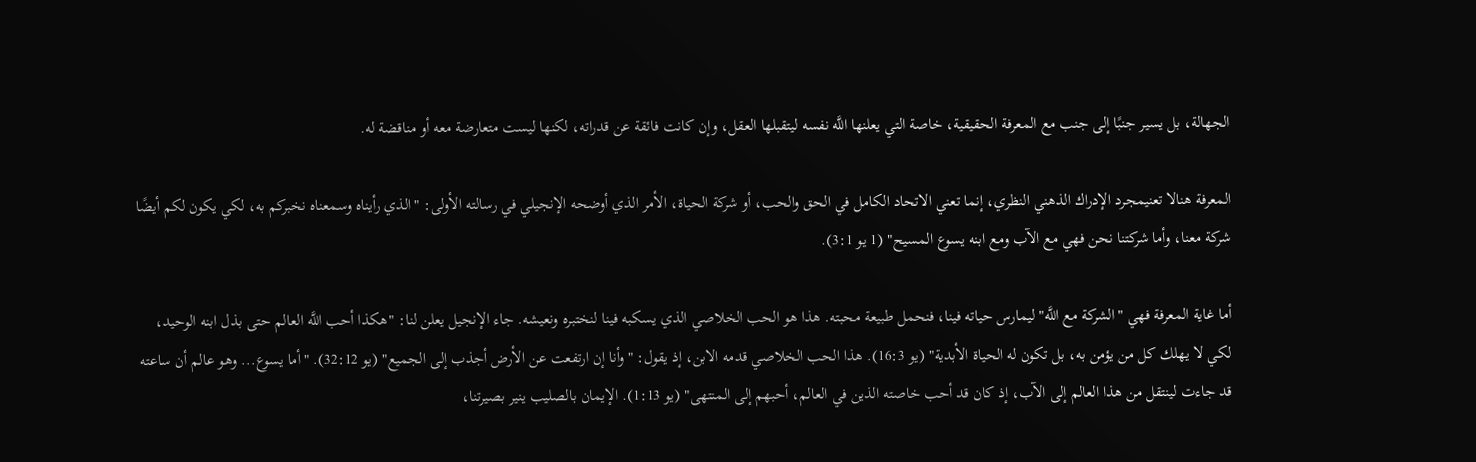الجهالة، بل يسير جنبًا إلى جنب مع المعرفة الحقيقية، خاصة التي يعلنها اللَّه نفسه ليتقبلها العقل، وإن كانت فائقة عن قدراته، لكنها ليست متعارضة معه أو مناقضة له.

المعرفة هنالا تعنيمجرد الإدراك الذهني النظري، إنما تعني الاتحاد الكامل في الحق والحب، أو شركة الحياة، الأمر الذي أوضحه الإنجيلي في رسالته الأولى: "الذي رأيناه وسمعناه نخبركم به، لكي يكون لكم أيضًا شركة معنا، وأما شركتنا نحن فهي مع الآب ومع ابنه يسوع المسيح" (1 يو 3:1).

أما غاية المعرفة فهي "الشركة مع اللَّه" ليمارس حياته فينا، فنحمل طبيعة محبته. هذا هو الحب الخلاصي الذي يسكبه فينا لنختبره ونعيشه. جاء الإنجيل يعلن لنا: "هكذا أحب اللَّه العالم حتى بذل ابنه الوحيد، لكي لا يهلك كل من يؤمن به، بل تكون له الحياة الأبدية" (يو 16:3). هذا الحب الخلاصي قدمه الابن، إذ يقول: "وأنا إن ارتفعت عن الأرض أجذب إلى الجميع" (يو 32:12). "أما يسوع... وهو عالم أن ساعته قد جاءت لينتقل من هذا العالم إلى الآب، إذ كان قد أحب خاصته الذين في العالم، أحبهم إلى المنتهى" (يو 1:13). الإيمان بالصليب ينير بصيرتنا،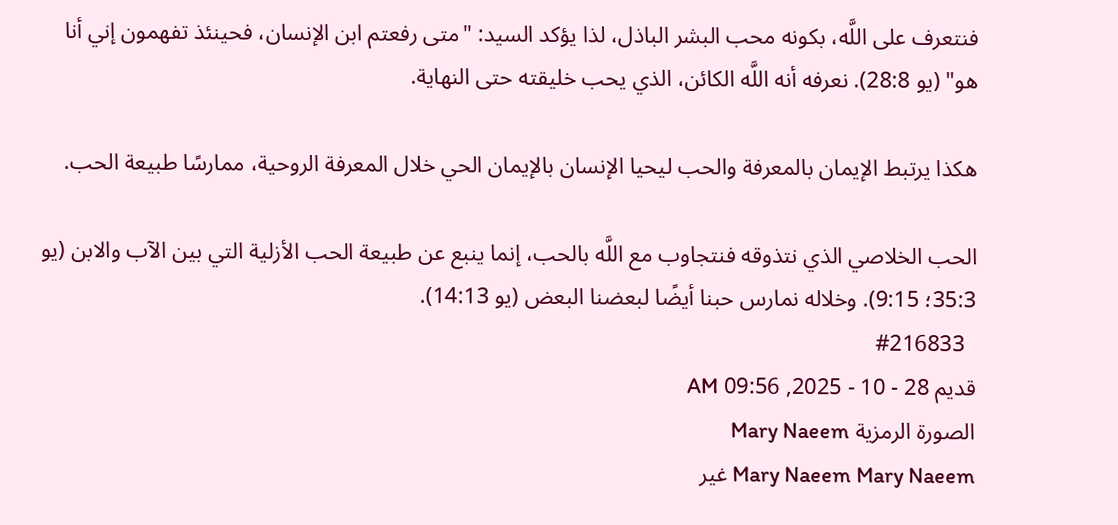فنتعرف على اللَّه، بكونه محب البشر الباذل، لذا يؤكد السيد: "متى رفعتم ابن الإنسان، فحينئذ تفهمون إني أنا هو" (يو 28:8). نعرفه أنه اللَّه الكائن، الذي يحب خليقته حتى النهاية.

هكذا يرتبط الإيمان بالمعرفة والحب ليحيا الإنسان بالإيمان الحي خلال المعرفة الروحية، ممارسًا طبيعة الحب.

الحب الخلاصي الذي نتذوقه فنتجاوب مع اللَّه بالحب، إنما ينبع عن طبيعة الحب الأزلية التي بين الآب والابن (يو 35:3؛ 9:15). وخلاله نمارس حبنا أيضًا لبعضنا البعض (يو 14:13).
  #216833
قديم 28 - 10 - 2025, 09:56 AM
الصورة الرمزية Mary Naeem
Mary Naeem Mary Naeem غير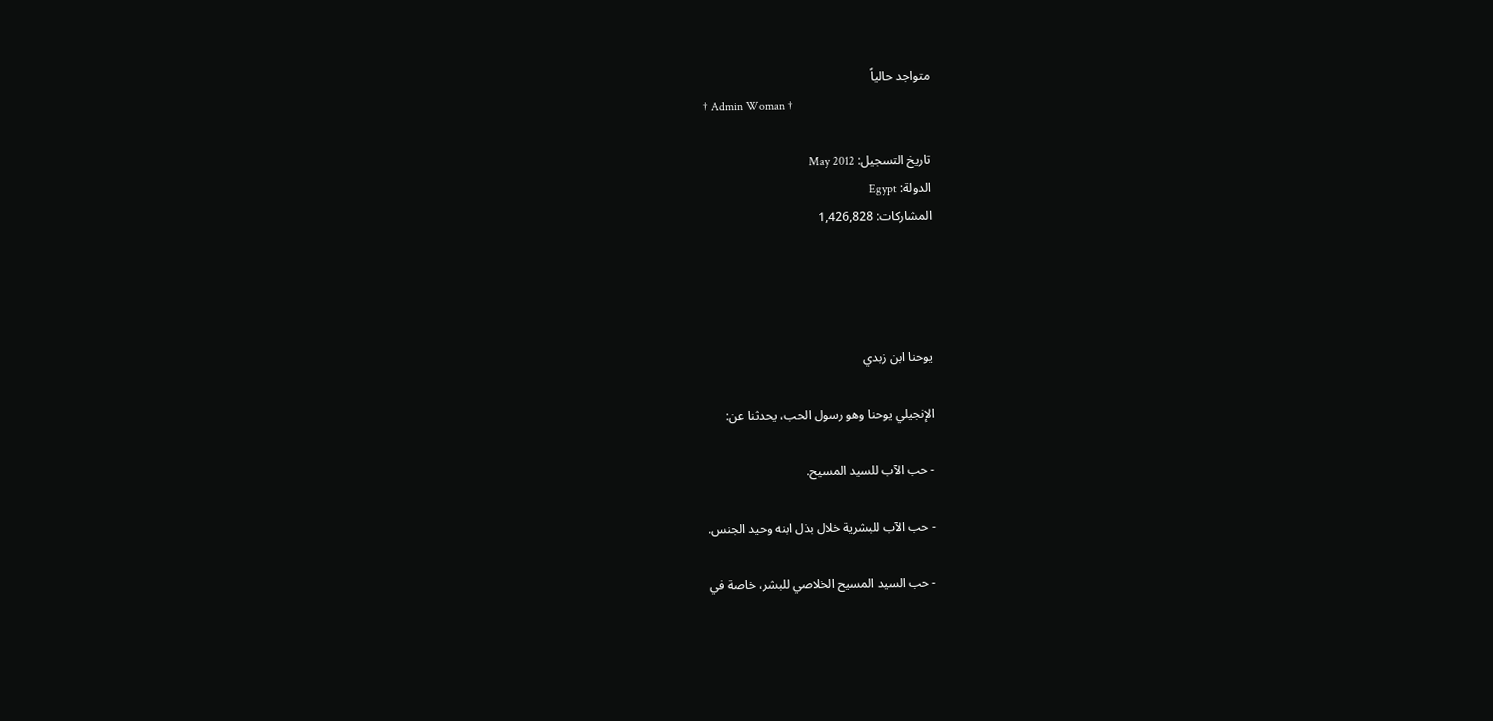متواجد حالياً
† Admin Woman †

تاريخ التسجيل: May 2012
الدولة: Egypt
المشاركات: 1,426,828




يوحنا ابن زبدي

الإنجيلي يوحنا وهو رسول الحب، يحدثنا عن:

- حب الآب للسيد المسيح.

- حب الآب للبشرية خلال بذل ابنه وحيد الجنس.

- حب السيد المسيح الخلاصي للبشر، خاصة في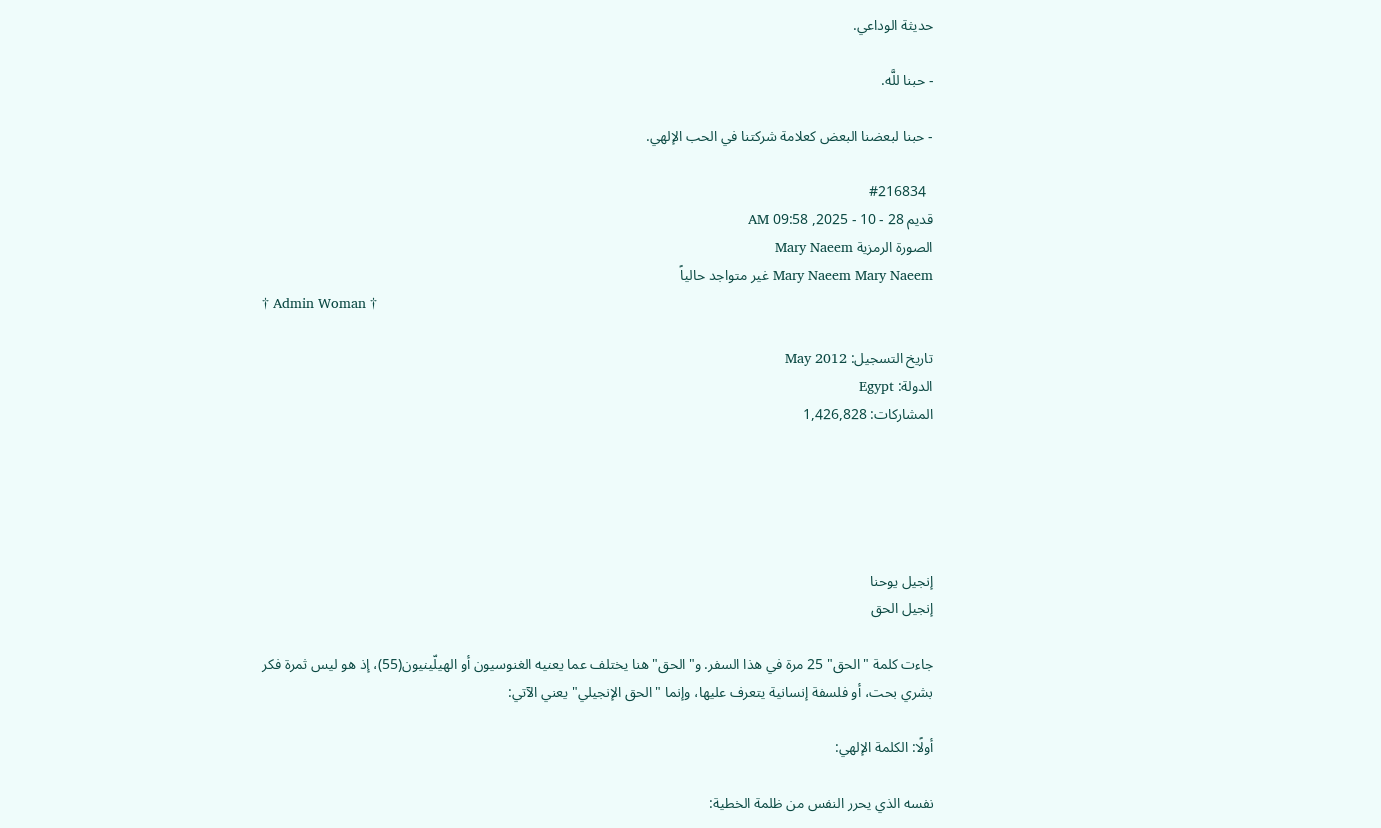حديثة الوداعي.

- حبنا للَّه.

- حبنا لبعضنا البعض كعلامة شركتنا في الحب الإلهي.

  #216834
قديم 28 - 10 - 2025, 09:58 AM
الصورة الرمزية Mary Naeem
Mary Naeem Mary Naeem غير متواجد حالياً
† Admin Woman †

تاريخ التسجيل: May 2012
الدولة: Egypt
المشاركات: 1,426,828





إنجيل يوحنا
إنجيل الحق

جاءت كلمة "الحق" 25 مرة في هذا السفر. و"الحق" هنا يختلف عما يعنيه الغنوسيون أو الهيلّينيون(55)، إذ هو ليس ثمرة فكر بشري بحت، أو فلسفة إنسانية يتعرف عليها، وإنما "الحق الإنجيلي" يعني الآتي:

أولًا: الكلمة الإلهي:

نفسه الذي يحرر النفس من ظلمة الخطية: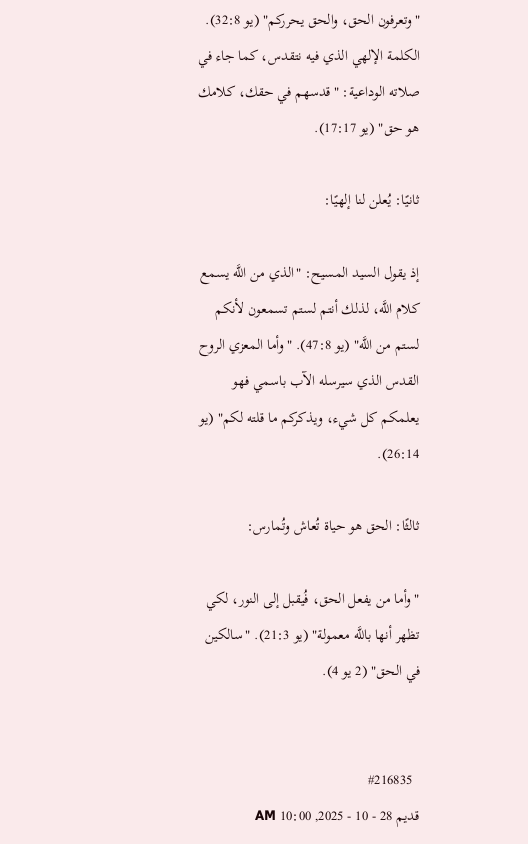"وتعرفون الحق، والحق يحرركم" (يو 32:8). الكلمة الإلهي الذي فيه نتقدس، كما جاء في صلاته الوداعية: "قدسهم في حقك، كلامك هو حق" (يو 17:17).

ثانيًا: يُعلن لنا إلهيًا:

إذ يقول السيد المسيح: "الذي من اللَّه يسمع كلام اللَّه، لذلك أنتم لستم تسمعون لأنكم لستم من اللَّه" (يو 47:8). "وأما المعزي الروح القدس الذي سيرسله الآب باسمي فهو يعلمكم كل شيء، ويذكركم ما قلته لكم" (يو 26:14).

ثالثًا: الحق هو حياة تُعاش وتُمارس:

"وأما من يفعل الحق، فُيقبل إلى النور، لكي تظهر أنها باللَّه معمولة" (يو 21:3). "سالكين في الحق" (2 يو 4).


  #216835
قديم 28 - 10 - 2025, 10:00 AM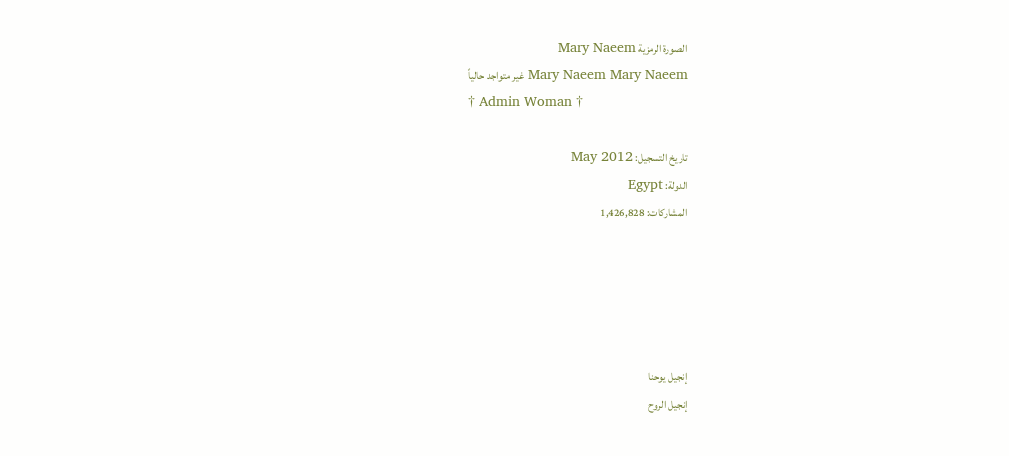الصورة الرمزية Mary Naeem
Mary Naeem Mary Naeem غير متواجد حالياً
† Admin Woman †

تاريخ التسجيل: May 2012
الدولة: Egypt
المشاركات: 1,426,828





إنجيل يوحنا
إنجيل الروح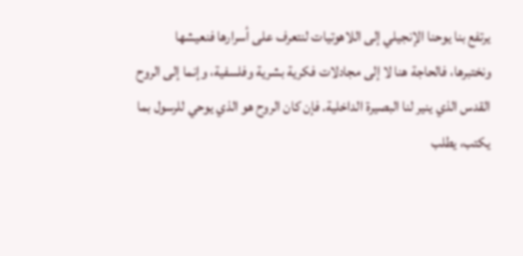يرتفع بنا يوحنا الإنجيلي إلى اللاهوتيات لنتعرف على أسرارها فنعيشها ونختبرها، فالحاجة هنا لا إلى مجادلات فكرية بشرية وفلسفية، وإنما إلى الروح القدس الذي ينير لنا البصيرة الداخلية. فإن كان الروح هو الذي يوحي للرسول بما يكتب، يطلب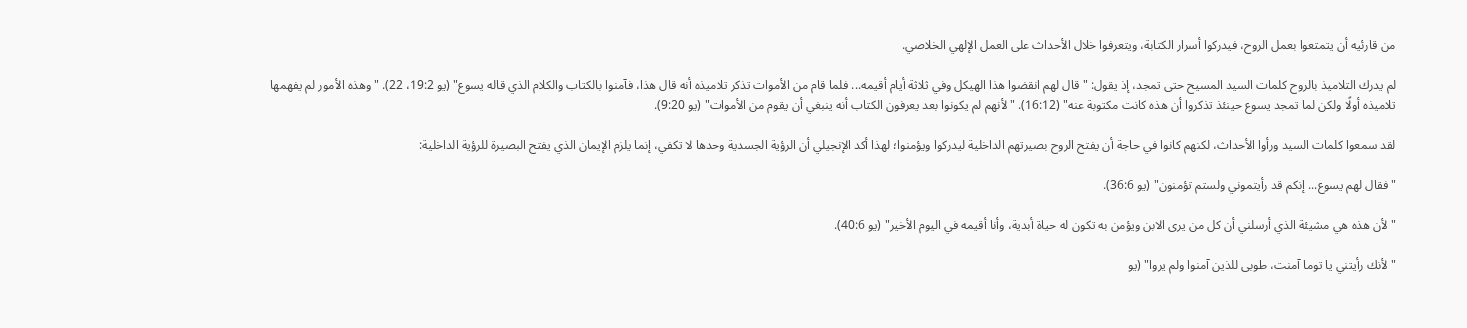من قارئيه أن يتمتعوا بعمل الروح، فيدركوا أسرار الكتابة، ويتعرفوا خلال الأحداث على العمل الإلهي الخلاصي.

لم يدرك التلاميذ بالروح كلمات السيد المسيح حتى تمجد، إذ يقول: "قال لهم انقضوا هذا الهيكل وفي ثلاثة أيام أقيمه... فلما قام من الأموات تذكر تلاميذه أنه قال هذا، فآمنوا بالكتاب والكلام الذي قاله يسوع" (يو 19:2، 22). "وهذه الأمور لم يفهمها تلاميذه أولًا ولكن لما تمجد يسوع حينئذ تذكروا أن هذه كانت مكتوبة عنه" (16:12). "لأنهم لم يكونوا بعد يعرفون الكتاب أنه ينبغي أن يقوم من الأموات" (يو 9:20).

لقد سمعوا كلمات السيد ورأوا الأحداث، لكنهم كانوا في حاجة أن يفتح الروح بصيرتهم الداخلية ليدركوا ويؤمنوا؛ لهذا أكد الإنجيلي أن الرؤية الجسدية وحدها لا تكفي، إنما يلزم الإيمان الذي يفتح البصيرة للرؤية الداخلية:

"فقال لهم يسوع... إنكم قد رأيتموني ولستم تؤمنون" (يو 36:6).

"لأن هذه هي مشيئة الذي أرسلني أن كل من يرى الابن ويؤمن به تكون له حياة أبدية، وأنا أقيمه في اليوم الأخير" (يو 40:6).

"لأنك رأيتني يا توما آمنت، طوبى للذين آمنوا ولم يروا" (يو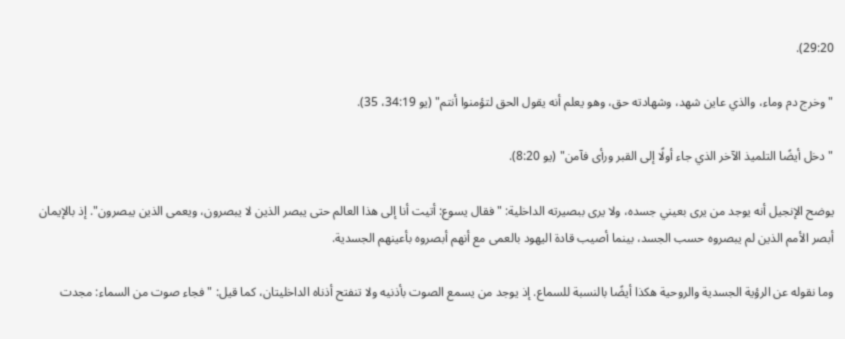29:20).

"وخرج دم وماء، والذي عاين شهد، وشهادته حق، وهو يعلم أنه يقول الحق لتؤمنوا أنتم" (يو 34:19، 35).

"دخل أيضًا التلميذ الآخر الذي جاء أولًا إلى القبر ورأى فآمن" (يو 8:20).

يوضح الإنجيل أنه يوجد من يرى بعيني جسده، ولا يرى ببصيرته الداخلية: "فقال يسوع: أتيت أنا إلى هذا العالم حتى يبصر الذين لا يبصرون، ويعمى الذين يبصرون". إذ بالإيمان أبصر الأمم الذين لم يبصروه حسب الجسد، بينما أصيب قادة اليهود بالعمى مع أنهم أبصروه بأعينهم الجسدية.

وما نقوله عن الرؤية الجسدية والروحية هكذا أيضًا بالنسبة للسماع. إذ يوجد من يسمع الصوت بأذنيه ولا تنفتح أذناه الداخليتان، كما قيل: "فجاء صوت من السماء: مجدت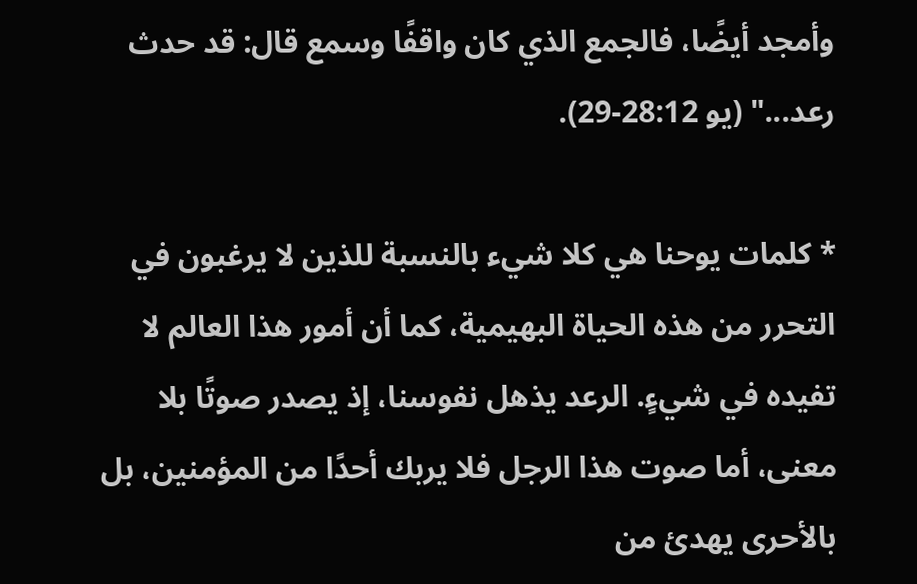وأمجد أيضًا، فالجمع الذي كان واقفًا وسمع قال: قد حدث رعد..." (يو 28:12-29).

* كلمات يوحنا هي كلا شيء بالنسبة للذين لا يرغبون في التحرر من هذه الحياة البهيمية، كما أن أمور هذا العالم لا تفيده في شيءٍ. الرعد يذهل نفوسنا، إذ يصدر صوتًا بلا معنى، أما صوت هذا الرجل فلا يربك أحدًا من المؤمنين، بل بالأحرى يهدئ من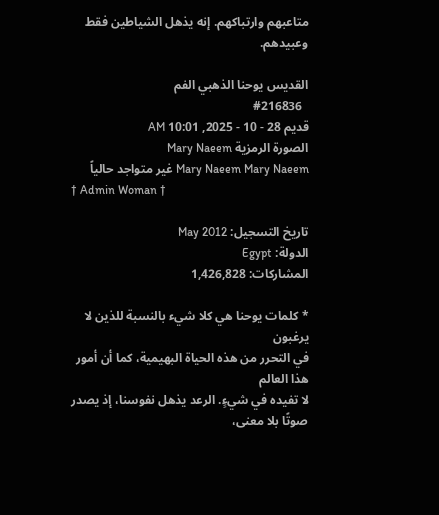متاعبهم وارتباكهم. إنه يذهل الشياطين فقط وعبيدهم.

القديس يوحنا الذهبي الفم
  #216836
قديم 28 - 10 - 2025, 10:01 AM
الصورة الرمزية Mary Naeem
Mary Naeem Mary Naeem غير متواجد حالياً
† Admin Woman †

تاريخ التسجيل: May 2012
الدولة: Egypt
المشاركات: 1,426,828

* كلمات يوحنا هي كلا شيء بالنسبة للذين لا يرغبون
في التحرر من هذه الحياة البهيمية، كما أن أمور هذا العالم
لا تفيده في شيءٍ. الرعد يذهل نفوسنا، إذ يصدر صوتًا بلا معنى،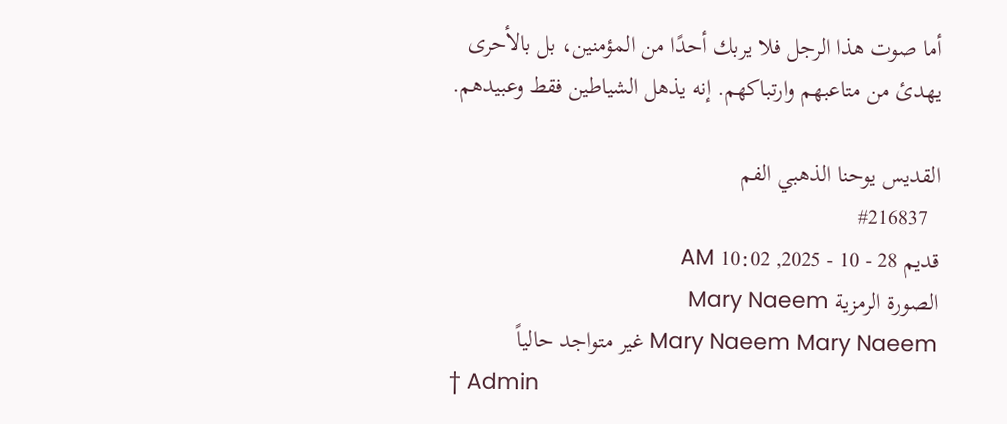أما صوت هذا الرجل فلا يربك أحدًا من المؤمنين، بل بالأحرى
يهدئ من متاعبهم وارتباكهم. إنه يذهل الشياطين فقط وعبيدهم.

القديس يوحنا الذهبي الفم
  #216837
قديم 28 - 10 - 2025, 10:02 AM
الصورة الرمزية Mary Naeem
Mary Naeem Mary Naeem غير متواجد حالياً
† Admin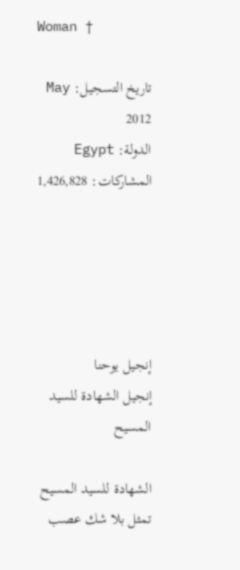Woman †

تاريخ التسجيل: May 2012
الدولة: Egypt
المشاركات: 1,426,828





إنجيل يوحنا
إنجيل الشهادة للسيد المسيح

الشهادة للسيد المسيح تمثل بلا شك عصب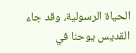الحياة الرسولية، وقد جاء القديس يوحنا في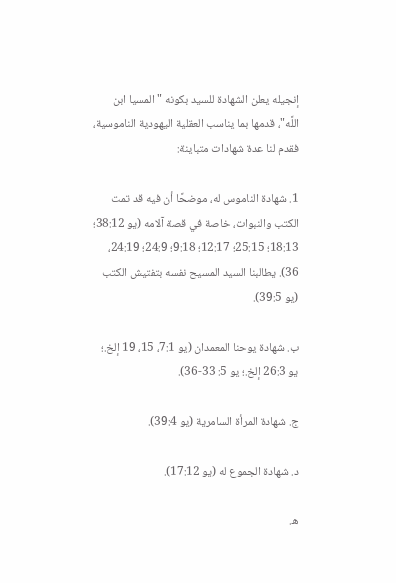إنجيله يعلن الشهادة للسيد بكونه "المسيا ابن اللَّه"، قدمها بما يناسب العقلية اليهودية الناموسية، فقدم لنا عدة شهادات متباينة:

1. شهادة الناموس له، موضحًا أن فيه قد تمت الكتب والنبوات، خاصة في قصة آلامه (يو 38:12؛ 18:13؛ 25:15؛ 12:17؛ 9:18؛ 24:9؛ 24:19، 36). يطالبنا السيد المسيح نفسه بتفتيش الكتب (يو 39:5).

ب. شهادة يوحنا المعمدان (يو 7:1، 15، 19 إلخ.؛ يو 26:3 إلخ.؛ يو 5: 33-36).

ج. شهادة المرأة السامرية (يو 39:4).

د. شهادة الجموع له (يو 17:12).

ه.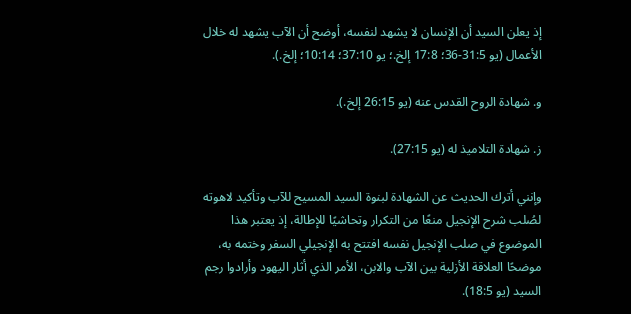إذ يعلن السيد أن الإنسان لا يشهد لنفسه، أوضح أن الآب يشهد له خلال الأعمال (يو 31:5-36؛ 17:8 إلخ.؛ يو 37:10؛ 10:14؛ إلخ.).

و. شهادة الروح القدس عنه (يو 26:15 إلخ.).

ز. شهادة التلاميذ له (يو 27:15).

وإنني أترك الحديث عن الشهادة لبنوة السيد المسيح للآب وتأكيد لاهوته لصُلب شرح الإنجيل منعًا من التكرار وتحاشيًا للإطالة، إذ يعتبر هذا الموضوع في صلب الإنجيل نفسه افتتح به الإنجيلي السفر وختمه به، موضحًا العلاقة الأزلية بين الآب والابن، الأمر الذي أثار اليهود وأرادوا رجم السيد (يو 18:5).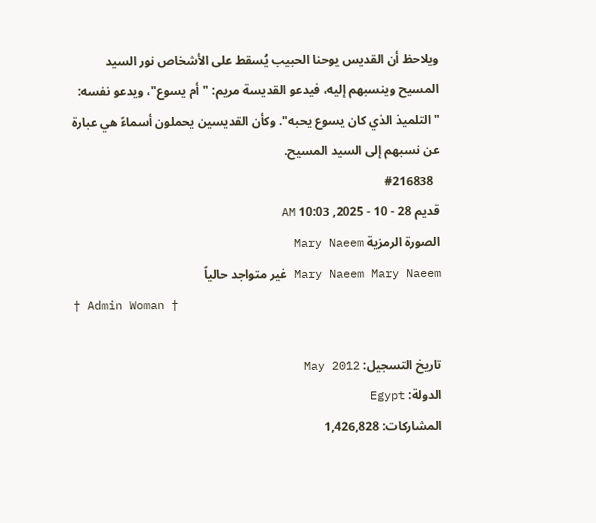ويلاحظ أن القديس يوحنا الحبيب يُسقط على الأشخاص نور السيد المسيح وينسبهم إليه، فيدعو القديسة مريم: "أم يسوع"، ويدعو نفسه: "التلميذ الذي كان يسوع يحبه". وكأن القديسين يحملون أسماءً هي عبارة عن نسبهم إلى السيد المسيح.
  #216838
قديم 28 - 10 - 2025, 10:03 AM
الصورة الرمزية Mary Naeem
Mary Naeem Mary Naeem غير متواجد حالياً
† Admin Woman †

تاريخ التسجيل: May 2012
الدولة: Egypt
المشاركات: 1,426,828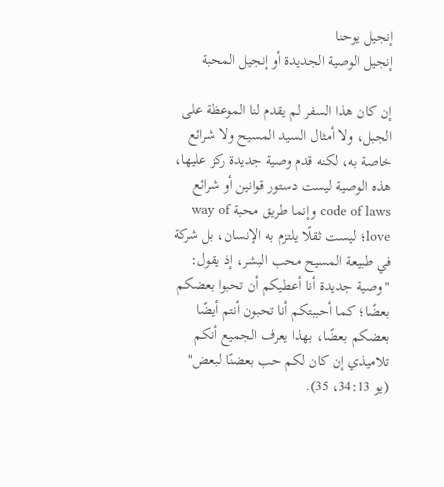إنجيل يوحنا
إنجيل الوصية الجديدة أو إنجيل المحبة

إن كان هذا السفر لم يقدم لنا الموعظة على الجبل، ولا أمثال السيد المسيح ولا شرائع خاصة به، لكنه قدم وصية جديدة ركز عليها، هذه الوصية ليست دستور قوانين أو شرائع code of laws وإنما طريق محبة way of love؛ ليست ثقلًا يلتزم به الإنسان، بل شركة في طبيعة المسيح محب البشر، إذ يقول: "وصية جديدة أنا أعطيكم أن تحبوا بعضكم بعضًا؛ كما أحببتكم أنا تحبون أنتم أيضًا بعضكم بعضًا، بهذا يعرف الجميع أنكم تلاميذي إن كان لكم حب بعضنًا لبعض" (يو 34:13، 35).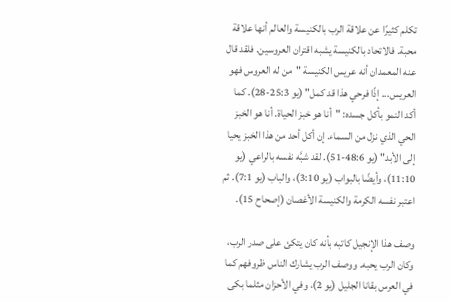تكلم كثيرًا عن علاقة الرب بالكنيسة والعالم أنها علاقة محبة. فالاتحاد بالكنيسة يشبه اقتران العروسين. فلقد قال عنه المعمدان أنه عريس الكنيسة "من له العروس فهو العريس... إذًا فرحي هذا قد كمل" (يو 25:3-28). كما أكد النمو بأكل جسده: "أنا هو خبز الحياة. أنا هو الخبز الحي الذي نزل من السماء. إن أكل أحد من هذا الخبز يحيا إلى الأبد" (يو 48:6-51). لقد شبَّه نفسه بالراعي (يو 11:10)، وأيضًا بالبواب (يو 3:10)، والباب (يو 7:1). ثم اعتبر نفسه الكرمة والكنيسة الأغصان (إصحاح 15).

وصف هذا الإنجيل كاتبه بأنه كان يتكئ على صدر الرب، وكان الرب يحبه. ووصف الرب يشارك الناس ظروفهم كما في العرس بقانا الجليل (يو 2)، وفي الأحزان مثلما بكى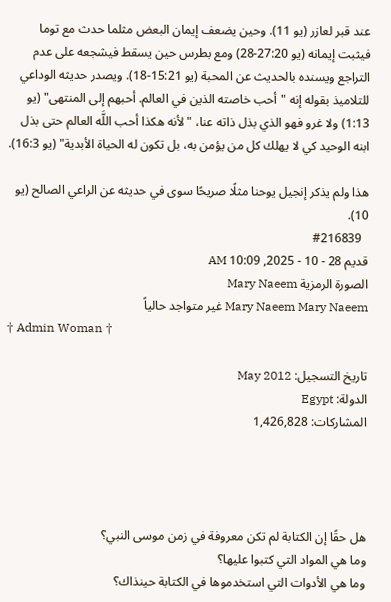عند قبر لعازر (يو 11). وحين يضعف إيمان البعض مثلما حدث مع توما فيثبت إيمانه (يو 27:20-28) ومع بطرس حين يسقط فيشجعه على عدم التراجع ويسنده بالحديث عن المحبة (يو 15:21-18). ويصدر حديثه الوداعي للتلاميذ بقوله إنه "أحب خاصته الذين في العالم. أحبهم إلى المنتهى" (يو 1:13) ولا غرو فهو الذي بذل ذاته عنا، "لأنه هكذا أحب اللَّه العالم حتى بذل ابنه الوحيد كي لا يهلك كل من يؤمن به، بل تكون له الحياة الأبدية" (يو 16:3).

هذا ولم يذكر إنجيل يوحنا مثلًا صريحًا سوى في حديثه عن الراعي الصالح (يو 10).
  #216839
قديم 28 - 10 - 2025, 10:09 AM
الصورة الرمزية Mary Naeem
Mary Naeem Mary Naeem غير متواجد حالياً
† Admin Woman †

تاريخ التسجيل: May 2012
الدولة: Egypt
المشاركات: 1,426,828




هل حقًا إن الكتابة لم تكن معروفة في زمن موسى النبي؟
وما هي المواد التي كتبوا عليها؟
وما هي الأدوات التي استخدموها في الكتابة حينذاك؟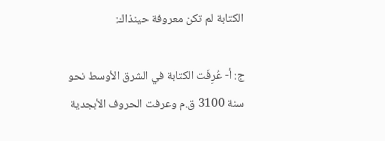الكتابة لم تكن معروفة حينذاك:

ج: أ- عُرِفَت الكتابة في الشرق الأوسط نحو سنة 3100 ق.م وعرفت الحروف الأبجدية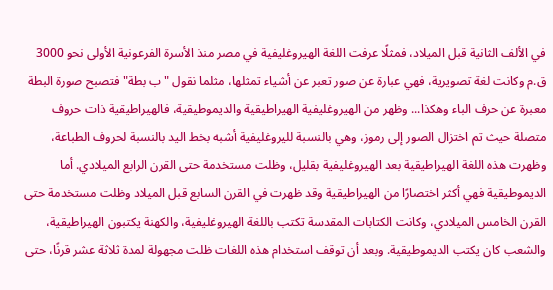في الألف الثانية قبل الميلاد، فمثلًا عرفت اللغة الهيروغليفية في مصر منذ الأسرة الفرعونية الأولى نحو 3000 ق.م وكانت لغة تصويرية، فهي عبارة عن صور تعبر عن أشياء تمثلها، مثلما نقول "ب بطة" فتصبح صورة البطة معبرة عن حرف الباء وهكذا... وظهر من الهيروغليفية الهيراطيقية والديموطيقية، فالهيراطيقية ذات حروف متصلة حيث تم اختزال الصور إلى رموز، وهي بالنسبة لليروغليفية أشبه بخط اليد بالنسبة لحروف الطباعة، وظهرت هذه اللغة الهيراطيقية بعد الهيروغليفية بقليل، وظلت مستخدمة حتى القرن الرابع الميلادي. أما الديموطيقية فهي أكثر اختصارًا من الهيراطيقية وقد ظهرت في القرن السابع قبل الميلاد وظلت مستخدمة حتى القرن الخامس الميلادي، وكانت الكتابات المقدسة تكتب باللغة الهيروغليفية، والكهنة يكتبون الهيراطيقية، والشعب كان يكتب الديموطيقية. وبعد أن توقف استخدام هذه اللغات ظلت مجهولة لمدة ثلاثة عشر قرنًا، حتى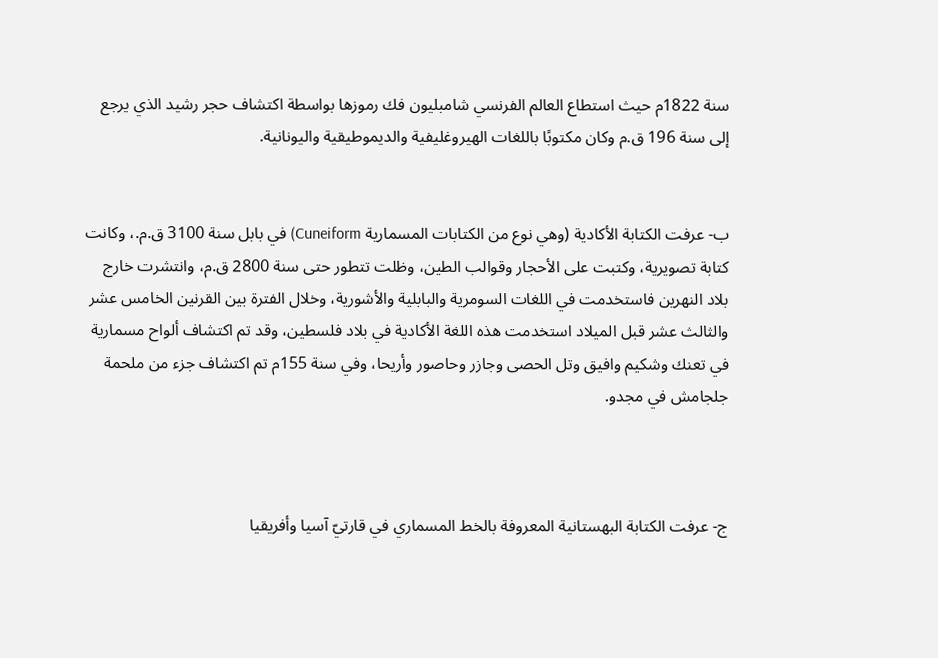سنة 1822م حيث استطاع العالم الفرنسي شامبليون فك رموزها بواسطة اكتشاف حجر رشيد الذي يرجع إلى سنة 196 ق.م وكان مكتوبًا باللغات الهيروغليفية والديموطيقية واليونانية.


ب- عرفت الكتابة الأكادية (وهي نوع من الكتابات المسمارية Cuneiform) في بابل سنة 3100 ق.م.، وكانت كتابة تصويرية، وكتبت على الأحجار وقوالب الطين، وظلت تتطور حتى سنة 2800 ق.م، وانتشرت خارج بلاد النهرين فاستخدمت في اللغات السومرية والبابلية والأشورية، وخلال الفترة بين القرنين الخامس عشر والثالث عشر قبل الميلاد استخدمت هذه اللغة الأكادية في بلاد فلسطين، وقد تم اكتشاف ألواح مسمارية في تعنك وشكيم وافيق وتل الحصى وجازر وحاصور وأريحا، وفي سنة 155م تم اكتشاف جزء من ملحمة جلجامش في مجدو.



ج- عرفت الكتابة البهستانية المعروفة بالخط المسماري في قارتيّ آسيا وأفريقيا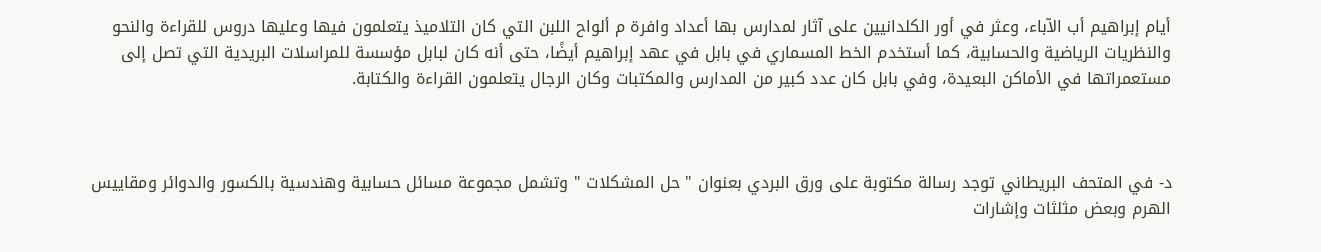أيام إبراهيم أب الآباء، وعثر في أور الكلدانيين على آثار لمدارس بها أعداد وافرة م ألواح اللبن التي كان التلاميذ يتعلمون فيها وعليها دروس للقراءة والنحو والنظريات الرياضية والحسابية، كما أستخدم الخط المسماري في بابل في عهد إبراهيم أيضًا، حتى أنه كان لبابل مؤسسة للمراسلات البريدية التي تصل إلى مستعمراتها في الأماكن البعيدة، وفي بابل كان عدد كبير من المدارس والمكتبات وكان الرجال يتعلمون القراءة والكتابة.



د- في المتحف البريطاني توجد رسالة مكتوبة على ورق البردي بعنوان " حل المشكلات " وتشمل مجموعة مسائل حسابية وهندسية بالكسور والدوائر ومقاييس الهرم وبعض مثلثات وإشارات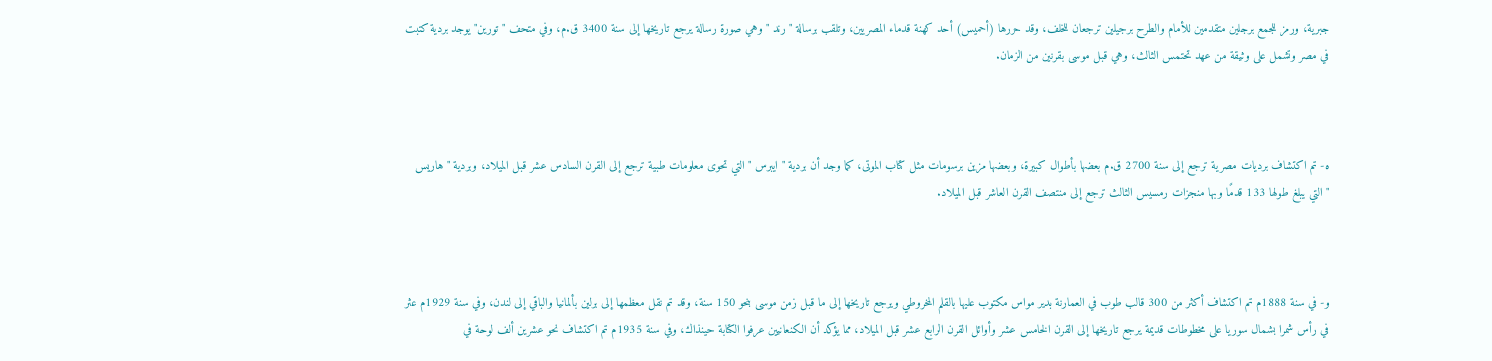جبرية، ورمز للجمع برجلين متقدمين للأمام والطرح برجيلين ترجعان للخلف، وقد حررها (أحميس) أحد كهنة قدماء المصريين، وتلقب برسالة " رند " وهي صورة رسالة يرجع تاريخها إلى سنة 3400 ق.م، وفي متحف "تورين" يوجد بردية كتبت في مصر وتشمل على وثيقة من عهد تحتمس الثالث، وهي قبل موسى بقرنين من الزمان.



ه- تم اكتشاف برديات مصرية ترجع إلى سنة 2700 ق.م بعضها بأطوال كبيرة، وبعضها مزين برسومات مثل كتاب الموتى، كما وجد أن بردية " ايبرس "التي تحوى معلومات طبية ترجع إلى القرن السادس عشر قبل الميلاد، وبردية " هاريس "التي يبلغ طولها 133 قدمًا وبها منجزات رمسيس الثالث ترجع إلى منتصف القرن العاشر قبل الميلاد.



و- في سنة 1888م تم اكتشاف أكثر من 300 قالب طوب في العمارنة بدير مواس مكتوب عليها بالقلم المخروطي ويرجع تاريخها إلى ما قبل زمن موسى بنحو 150 سنة، وقد تم نقل معظمها إلى برلين بألمانيا والباقي إلى لندن، وفي سنة 1929م عثر في رأس شمرا بشمال سوريا على مخطوطات قديمة يرجع تاريخها إلى القرن الخامس عشر وأوائل القرن الرابع عشر قبل الميلاد، مما يؤكد أن الكنعانيين عرفوا الكتابة حينذاك، وفي سنة 1935م تم اكتشاف نحو عشرين ألف لوحة في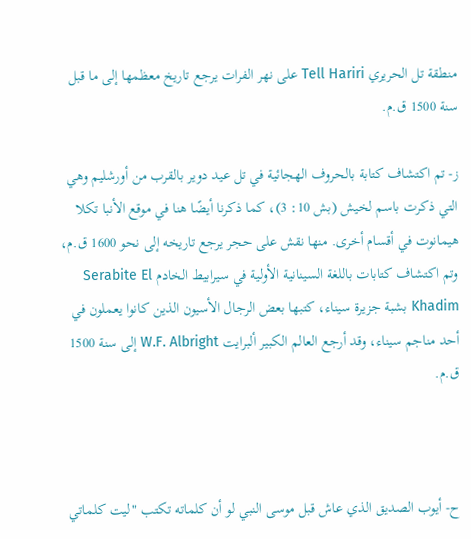منطقة تل الحريري Tell Hariri على نهر الفرات يرجع تاريخ معظمها إلى ما قبل سنة 1500 ق.م.

ز- تم اكتشاف كتابة بالحروف الهجائية في تل عيد دوير بالقرب من أورشليم وهي التي ذكرت باسم لخيش (بش 10: 3)، كما ذكرنا أيضًا هنا في موقع الأنبا تكلا هيمانوت في أقسام أخرى. منها نقش على حجر يرجع تاريخه إلى نحو 1600 ق.م، وتم اكتشاف كتابات باللغة السينانية الأولية في سيرابيط الخادم Serabite El Khadim بشبة جزيرة سيناء، كتبها بعض الرجال الأسيون الذين كانوا يعملون في أحد مناجم سيناء، وقد أرجع العالم الكبير ألبرايت W.F. Albright إلى سنة 1500 ق.م.



ح- أيوب الصديق الذي عاش قبل موسى النبي لو أن كلماته تكتب "ليت كلماتي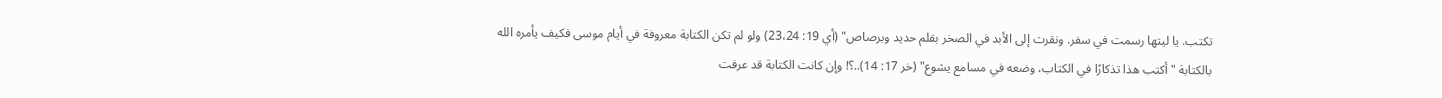تكتب. يا ليتها رسمت في سفر. ونقرت إلى الأبد في الصخر بقلم حديد وبرصاص" (أي 19: 23،24) ولو لم تكن الكتابة معروفة في أيام موسى فكيف يأمره الله بالكتابة " أكتب هذا تذكارًا في الكتاب، وضعه في مسامع يشوع" (خر 17: 14)..؟! وإن كانت الكتابة قد عرفت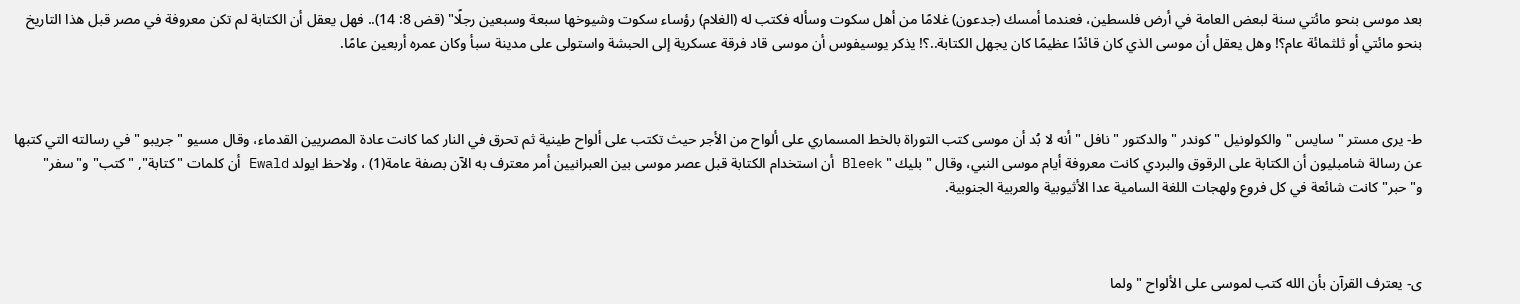بعد موسى بنحو مائتي سنة لبعض العامة في أرض فلسطين، فعندما أمسك (جدعون) غلامًا من أهل سكوت وسأله فكتب له (الغلام) رؤساء سكوت وشيوخها سبعة وسبعين رجلًا" (قض 8: 14).. فهل يعقل أن الكتابة لم تكن معروفة في مصر قبل هذا التاريخ بنحو مائتي أو ثلثمائة عام؟! وهل يعقل أن موسى الذي كان قائدًا عظيمًا كان يجهل الكتابة..؟! يذكر يوسيفوس أن موسى قاد فرقة عسكرية إلى الحبشة واستولى على مدينة سبأ وكان عمره أربعين عامًا.



ط- يرى مستر " سايس " والكولونيل " كوندر " والدكتور " نافل " أنه لا بُد أن موسى كتب التوراة بالخط المسماري على ألواح من الأجر حيث تكتب على ألواح طينية ثم تحرق في النار كما كانت عادة المصريين القدماء، وقال مسيو " جريبو " في رسالته التي كتبها عن رسالة شامبليون أن الكتابة على الرقوق والبردي كانت معروفة أيام موسى النبي، وقال " بليك " Bleek أن استخدام الكتابة قبل عصر موسى بين العبرانيين أمر معترف به الآن بصفة عامة(1) ، ولاحظ ايولد Ewald أن كلمات "كتابة", "كتب" و"سفر" و"حبر" كانت شائعة في كل فروع ولهجات اللغة السامية عدا الأثيوبية والعربية الجنوبية.



ى- يعترف القرآن بأن الله كتب لموسى على الألواح " ولما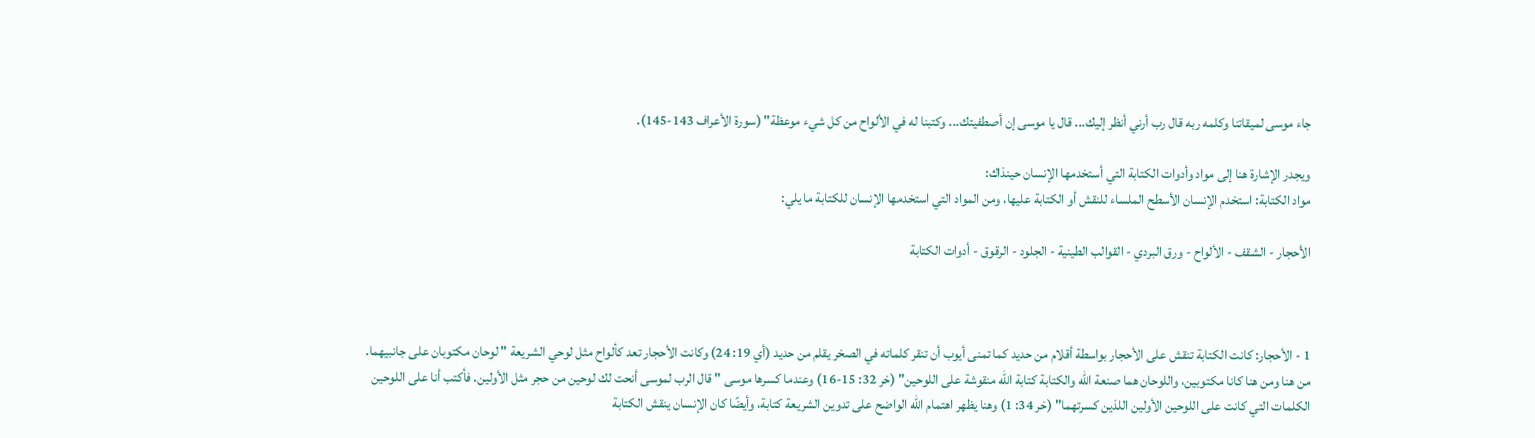جاء موسى لميقاتنا وكلمه ربه قال رب أرني أنظر إليك... قال يا موسى إن أصطفيتك... وكتبنا له في الألواح من كل شيء موعظة" (سورة الأعراف 143-145).

ويجدر الإشارة هنا إلى مواد وأدوات الكتابة التي أستخدمها الإنسان حينذاك:
مواد الكتابة: استخدم الإنسان الأسطح الملساء للنقش أو الكتابة عليها، ومن المواد التي استخدمها الإنسان للكتابة ما يلي:

الأحجار - الشقف - الألواح - ورق البردي - القوالب الطينية - الجلود - الرقوق - أدوات الكتابة



1 - الأحجار: كانت الكتابة تنقش على الأحجار بواسطة أقلام من حديد كما تمنى أيوب أن تنقر كلماته في الصخر يقلم من حديد (أي 19: 24) وكانت الأحجار تعد كألواح مثل لوحي الشريعة " لوحان مكتوبان على جانبيهما. من هنا ومن هنا كانا مكتوبين، واللوحان هما صنعة الله والكتابة كتابة الله منقوشة على اللوحين" (خر 32: 15-16) وعندما كسرها موسى " قال الرب لموسى أنحت لك لوحين من حجر مثل الأولين. فأكتب أنا على اللوحين الكلمات التي كانت على اللوحين الأولين اللذين كسرتهما" (خر 34: 1) وهنا يظهر اهتمام الله الواضح على تدوين الشريعة كتابة، وأيضًا كان الإنسان ينقش الكتابة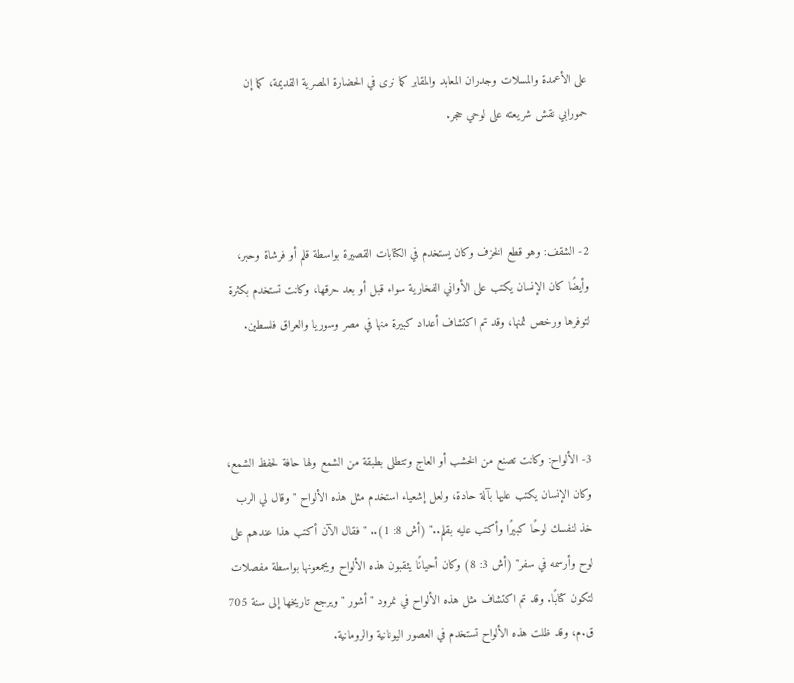على الأعمدة والمسلات وجدران المعابد والمقابر كما نرى في الحضارة المصرية القديمة، كما إن حمورابي نقش شريعته على لوحي حجر.



2- الشقف: وهو قطع الخزف وكان يستخدم في الكتابات القصيرة بواسطة قلم أو فرشاة وحبر، وأيضًا كان الإنسان يكتب على الأواني الفخارية سواء قبل أو بعد حرقها، وكانت تستخدم بكثرة لتوفرها ورخص ثمنها، وقد تم اكتشاف أعداد كبيرة منها في مصر وسوريا والعراق فلسطين.



3- الألواح: وكانت تصنع من الخشب أو العاج وتتطلى بطبقة من الشمع ولها حافة لحفظ الشمع، وكان الإنسان يكتب عليها بآلة حادة، ولعل إشعياء استخدم مثل هذه الألواح " وقال لي الرب خذ لنفسك لوحًا كبيرًا وأكتب عليه بقلم.." (أش 8: 1).. " فقال الآن أكتب هذا عندهم على لوح وأرسمه في سفر" (أش 3: 8) وكان أحيانًا يثقبون هذه الألواح ويجمعونها بواسطة مفصلات لتكون كتابًا. وقد تم اكتشاف مثل هذه الألواح في نمرود " أشور " ويرجع تاريخها إلى سنة 705 ق.م، وقد ظلت هذه الألواح تستخدم في العصور اليونانية والرومانية.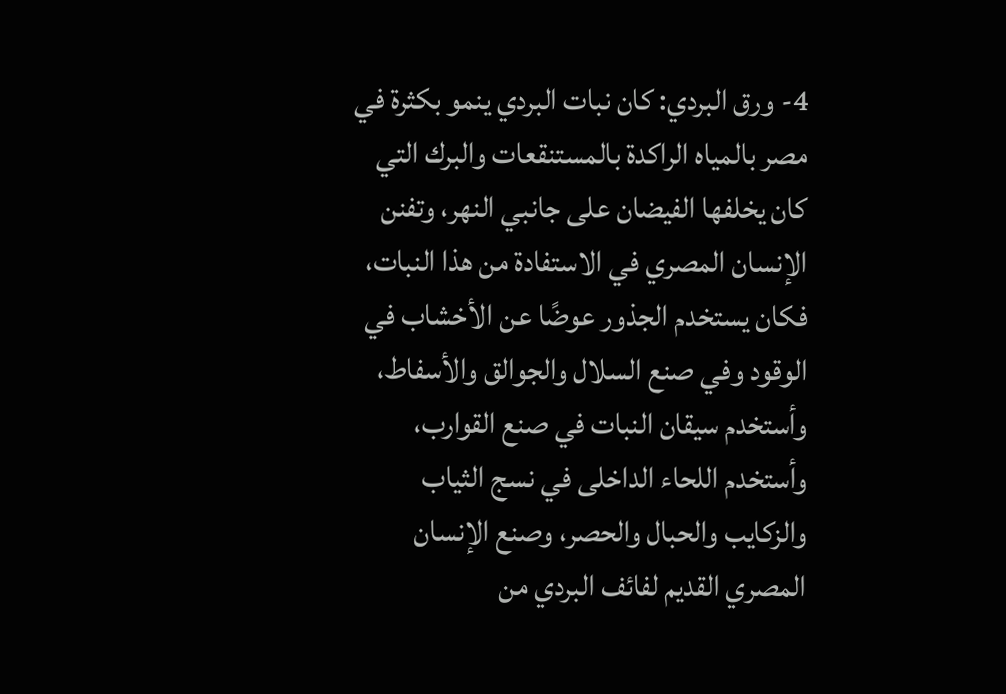4- ورق البردي: كان نبات البردي ينمو بكثرة في مصر بالمياه الراكدة بالمستنقعات والبرك التي كان يخلفها الفيضان على جانبي النهر، وتفنن الإنسان المصري في الاستفادة من هذا النبات، فكان يستخدم الجذور عوضًا عن الأخشاب في الوقود وفي صنع السلال والجوالق والأسفاط، وأستخدم سيقان النبات في صنع القوارب، وأستخدم اللحاء الداخلى في نسج الثياب والزكايب والحبال والحصر، وصنع الإنسان المصري القديم لفائف البردي من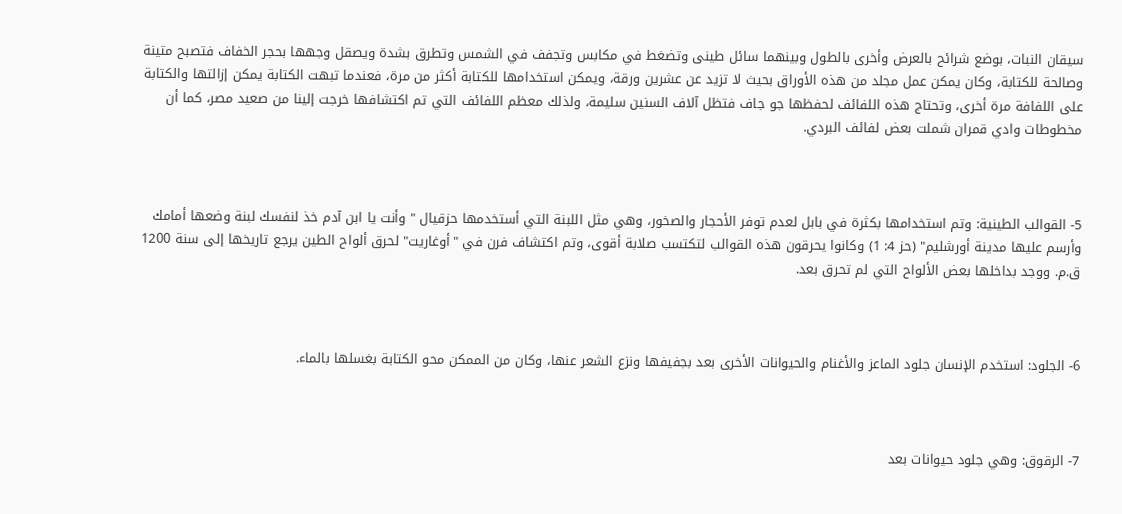سيقان النبات، بوضع شرائح بالعرض وأخرى بالطول وبينهما سائل طينى وتضغط في مكابس وتجفف في الشمس وتطرق بشدة ويصقل وجهها بحجر الخفاف فتصبح متينة وصالحة للكتابة، وكان يمكن عمل مجلد من هذه الأوراق بحيث لا تزيد عن عشرين ورقة، ويمكن استخدامها للكتابة أكثر من مرة، فعندما تبهت الكتابة يمكن إزالتها والكتابة على اللفافة مرة أخرى، وتحتاج هذه اللفائف لحفظها جو جاف فتظل آلاف السنين سليمة، ولذلك معظم اللفائف التي تم اكتشافها خرجت إلينا من صعيد مصر، كما أن مخطوطات وادي قمران شملت بعض لفائف البردي.



5- القوالب الطينية: وتم استخدامها بكثرة في بابل لعدم توفر الأحجار والصخور، وهي مثل اللبنة التي أستخدمها حزقيال " وأنت يا ابن آدم خذ لنفسك لبنة وضعها أمامك وأرسم عليها مدينة أورشليم" (حز 4: 1) وكانوا يحرقون هذه القوالب لتكتسب صلابة أقوى، وتم اكتشاف فرن في "أوغاريت" لحرق ألواح الطين يرجع تاريخها إلى سنة 1200 ق.م. ووجد بداخلها بعض الألواح التي لم تحرق بعد.



6- الجلود: استخدم الإنسان جلود الماعز والأغنام والحيوانات الأخرى بعد بجفيفها ونزع الشعر عنها، وكان من الممكن محو الكتابة بغسلها بالماء.



7- الرقوق: وهي جلود حيوانات بعد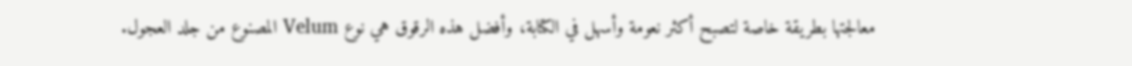معالجتها بطريقة خاصة لتصبح أكثر نعومة وأسهل في الكتابة، وأفضل هذه الرقوق هي نوع Velum المصنوع من جلد العجول.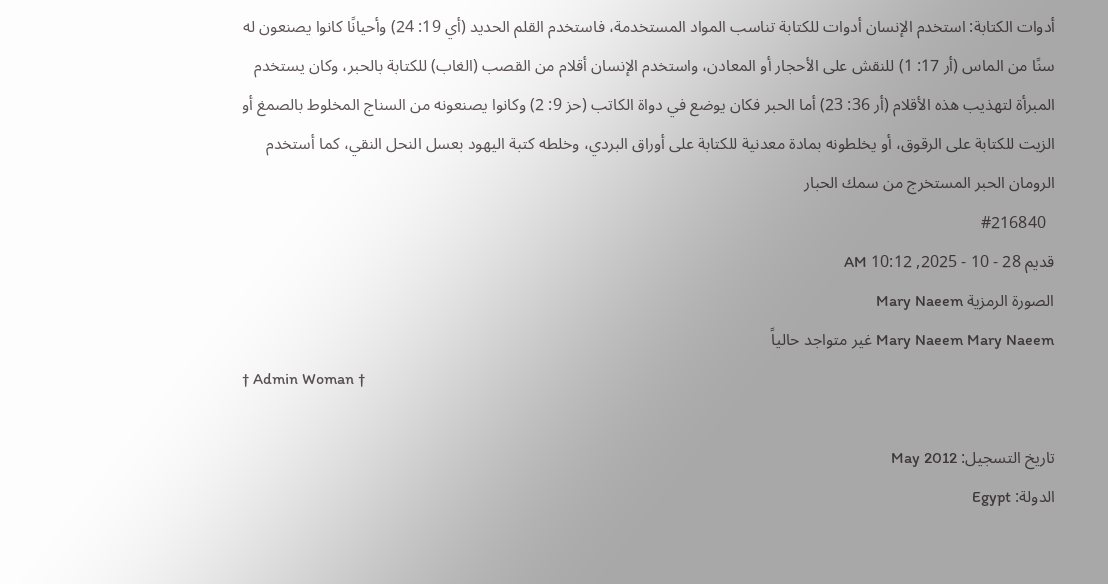أدوات الكتابة: استخدم الإنسان أدوات للكتابة تناسب المواد المستخدمة، فاستخدم القلم الحديد (أي 19: 24) وأحيانًا كانوا يصنعون له سنًا من الماس (أر 17: 1) للنقش على الأحجار أو المعادن، واستخدم الإنسان أقلام من القصب (الغاب) للكتابة بالحبر، وكان يستخدم المبرأة لتهذيب هذه الأقلام (أر 36: 23) أما الحبر فكان يوضع في دواة الكاتب (حز 9: 2) وكانوا يصنعونه من السناج المخلوط بالصمغ أو الزيت للكتابة على الرقوق، أو يخلطونه بمادة معدنية للكتابة على أوراق البردي، وخلطه كتبة اليهود بعسل النحل النقي، كما أستخدم الرومان الحبر المستخرج من سمك الحبار
  #216840
قديم 28 - 10 - 2025, 10:12 AM
الصورة الرمزية Mary Naeem
Mary Naeem Mary Naeem غير متواجد حالياً
† Admin Woman †

تاريخ التسجيل: May 2012
الدولة: Egypt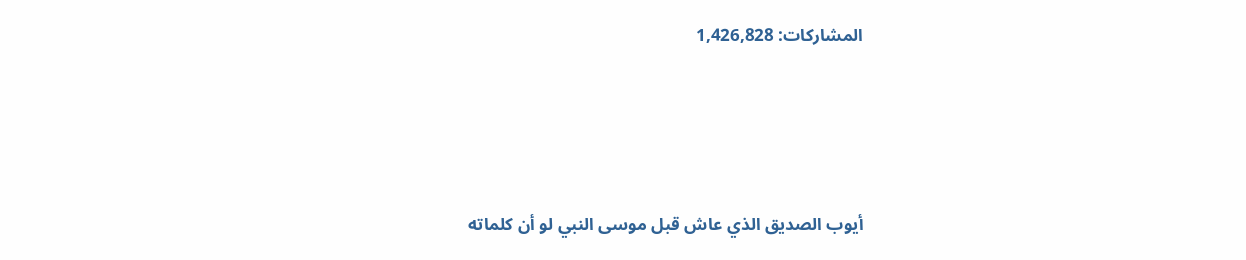المشاركات: 1,426,828




أيوب الصديق الذي عاش قبل موسى النبي لو أن كلماته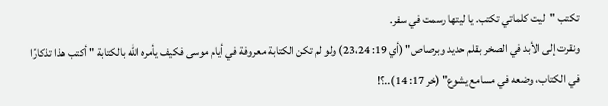تكتب "ليت كلماتي تكتب. يا ليتها رسمت في سفر.
ونقرت إلى الأبد في الصخر بقلم حديد وبرصاص" (أي 19: 23،24) ولو لم تكن الكتابة معروفة في أيام موسى فكيف يأمره الله بالكتابة " أكتب هذا تذكارًا في الكتاب، وضعه في مسامع يشوع" (خر 17: 14)..؟!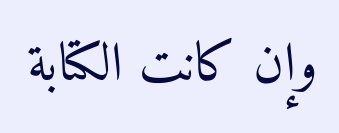وإن كانت الكتابة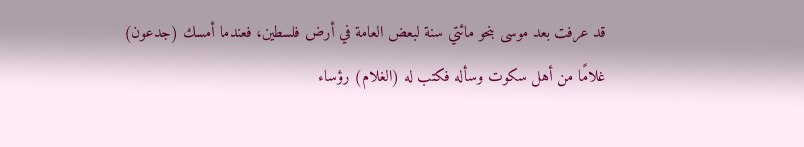قد عرفت بعد موسى بنحو مائتي سنة لبعض العامة في أرض فلسطين، فعندما أمسك (جدعون) غلامًا من أهل سكوت وسأله فكتب له (الغلام) رؤساء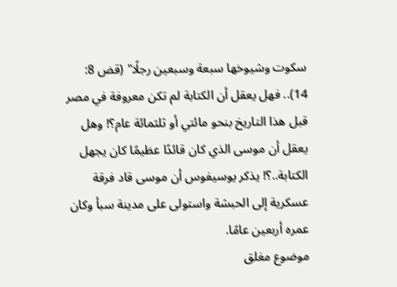سكوت وشيوخها سبعة وسبعين رجلًا" (قض 8: 14).. فهل يعقل أن الكتابة لم تكن معروفة في مصر قبل هذا التاريخ بنحو مائتي أو ثلثمائة عام؟! وهل يعقل أن موسى الذي كان قائدًا عظيمًا كان يجهل الكتابة..؟! يذكر يوسيفوس أن موسى قاد فرقة عسكرية إلى الحبشة واستولى على مدينة سبأ وكان عمره أربعين عامًا.
موضوع مغلق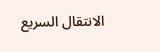الانتقال السريع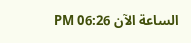الساعة الآن 06:26 PM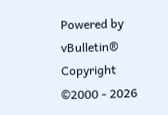Powered by vBulletin® Copyright ©2000 - 2026